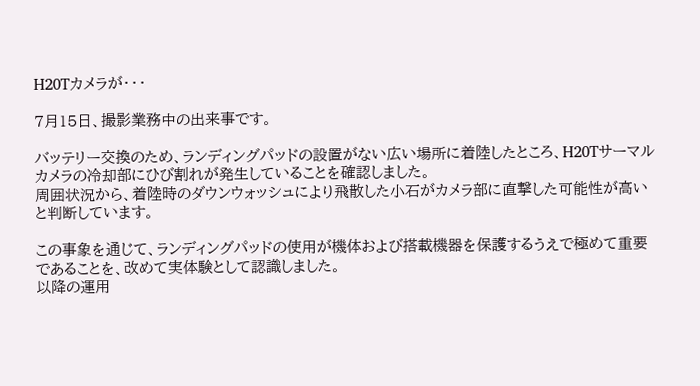H20Tカメラが・・・

7月15日、撮影業務中の出来事です。

バッテリー交換のため、ランディングパッドの設置がない広い場所に着陸したところ、H20Tサーマルカメラの冷却部にひび割れが発生していることを確認しました。
周囲状況から、着陸時のダウンウォッシュにより飛散した小石がカメラ部に直撃した可能性が高いと判断しています。

この事象を通じて、ランディングパッドの使用が機体および搭載機器を保護するうえで極めて重要であることを、改めて実体験として認識しました。
以降の運用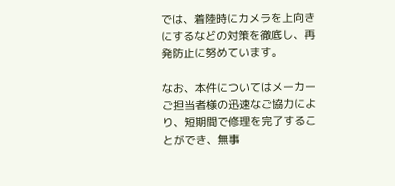では、着陸時にカメラを上向きにするなどの対策を徹底し、再発防止に努めています。

なお、本件についてはメーカーご担当者様の迅速なご協力により、短期間で修理を完了することができ、無事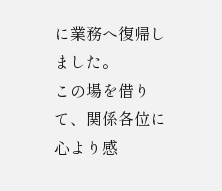に業務へ復帰しました。
この場を借りて、関係各位に心より感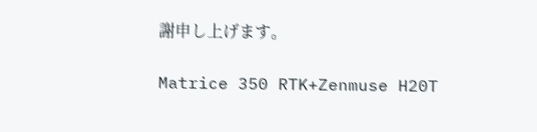謝申し上げます。

Matrice 350 RTK+Zenmuse H20T